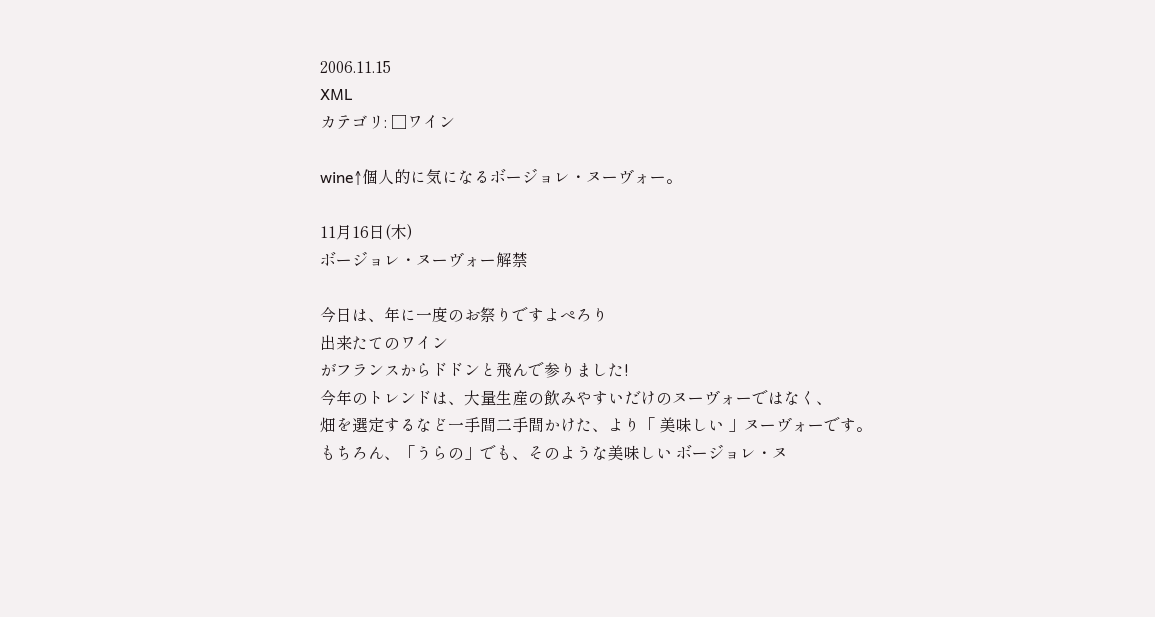2006.11.15
XML
カテゴリ: □ワイン

wine↑個人的に気になるボージョレ・ヌーヴォー。

11月16日(木)
ボージョレ・ヌーヴォー解禁

今日は、年に一度のお祭りですよぺろり
出来たてのワイン
がフランスからドドンと飛んで参りました!
今年のトレンドは、大量生産の飲みやすいだけのヌーヴォーではなく、
畑を選定するなど一手間二手間かけた、より「 美味しい 」ヌーヴォーです。
もちろん、「うらの」でも、そのような美味しい ボージョレ・ヌ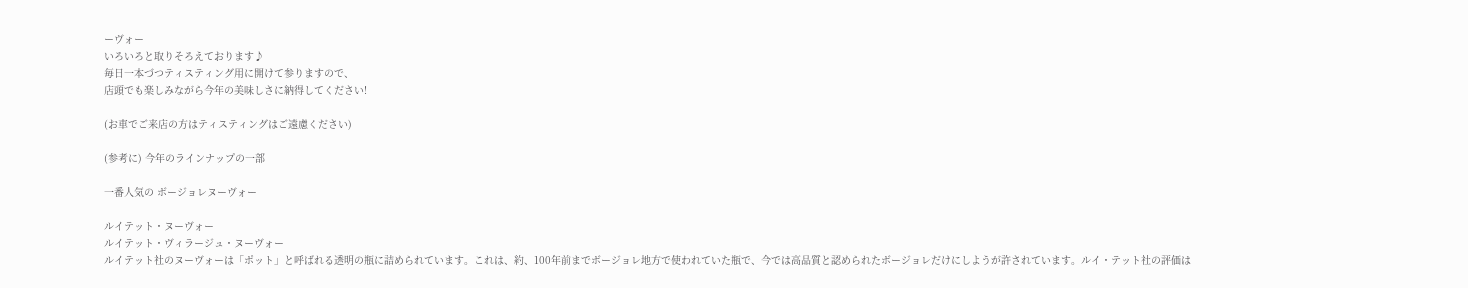ーヴォー
いろいろと取りそろえております♪
毎日一本づつティスティング用に開けて参りますので、
店頭でも楽しみながら今年の美味しさに納得してください!

(お車でご来店の方はティスティングはご遠慮ください)

(参考に) 今年のラインナップの一部

一番人気の ボージョレヌーヴォー

ルイテット・ヌーヴォー
ルイテット・ヴィラージュ・ヌーヴォー
ルイテット社のヌーヴォーは「ポット」と呼ばれる透明の瓶に詰められています。これは、約、100年前までボージョレ地方で使われていた瓶で、今では高品質と認められたボージョレだけにしようが許されています。ルイ・テット社の評価は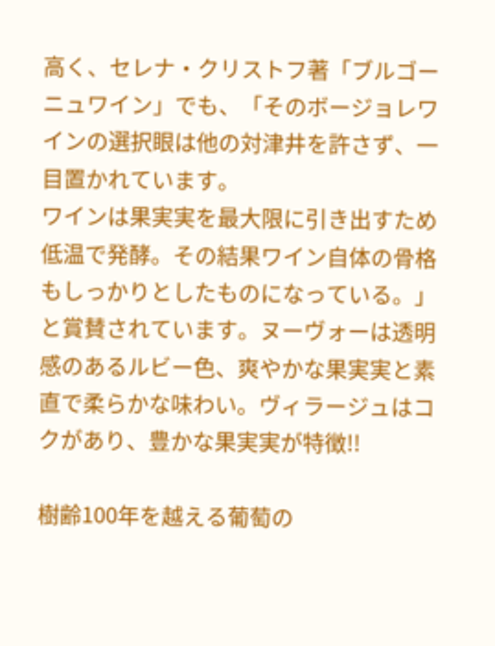高く、セレナ・クリストフ著「ブルゴーニュワイン」でも、「そのボージョレワインの選択眼は他の対津井を許さず、一目置かれています。
ワインは果実実を最大限に引き出すため低温で発酵。その結果ワイン自体の骨格もしっかりとしたものになっている。」と賞賛されています。ヌーヴォーは透明感のあるルビー色、爽やかな果実実と素直で柔らかな味わい。ヴィラージュはコクがあり、豊かな果実実が特徴!!

樹齢100年を越える葡萄の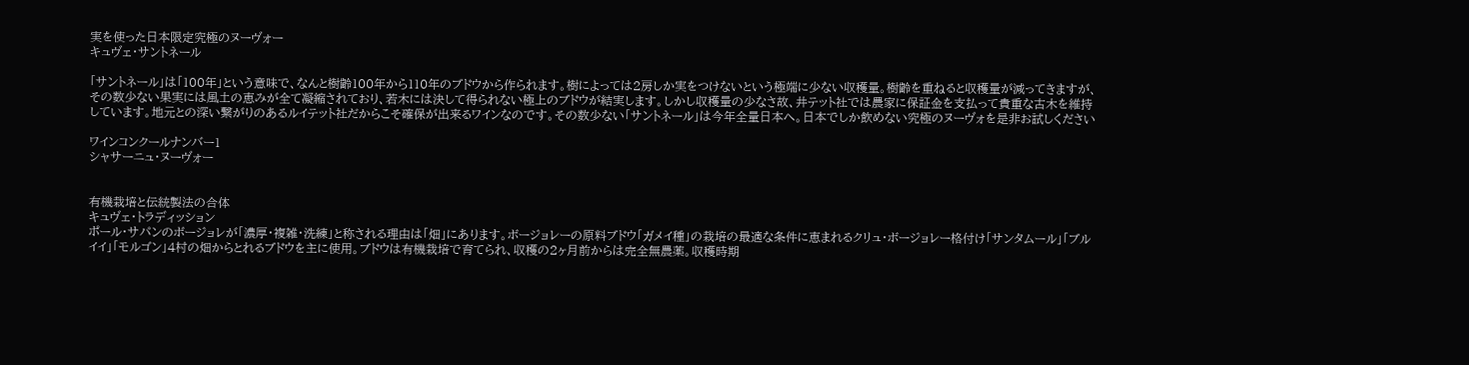実を使った日本限定究極のヌーヴォー
キュヴェ・サントネール

「サントネール」は「100年」という意味で、なんと樹齢100年から110年のブドウから作られます。樹によっては2房しか実をつけないという極端に少ない収穫量。樹齢を重ねると収穫量が減ってきますが、その数少ない果実には風土の恵みが全て凝縮されており、若木には決して得られない極上のブドウが結実します。しかし収穫量の少なさ故、井テット社では農家に保証金を支払って貴重な古木を維持しています。地元との深い繋がりのあるルイテット社だからこそ確保が出来るワインなのです。その数少ない「サントネール」は今年全量日本へ。日本でしか飲めない究極のヌーヴォを是非お試しください

ワインコンクールナンバー1
シャサーニュ・ヌーヴォー


有機栽培と伝統製法の合体
キュヴェ・トラディッション
ポール・サパンのボージョレが「濃厚・複雑・洗練」と称される理由は「畑」にあります。ボージョレーの原料ブドウ「ガメイ種」の栽培の最適な条件に恵まれるクリュ・ボージョレー格付け「サンタムール」「ブルイイ」「モルゴン」4村の畑からとれるブドウを主に使用。ブドウは有機栽培で育てられ、収穫の2ヶ月前からは完全無農薬。収穫時期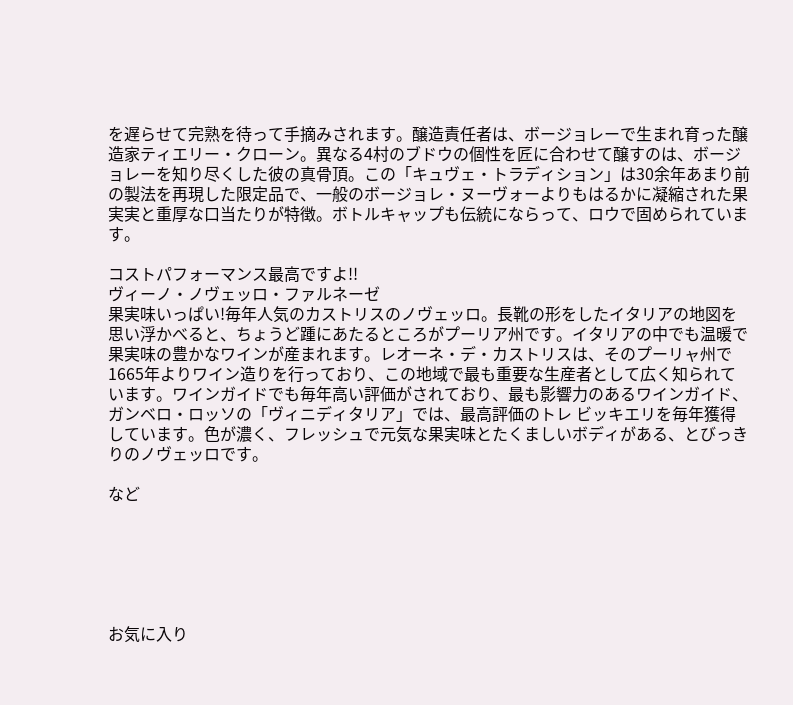を遅らせて完熟を待って手摘みされます。醸造責任者は、ボージョレーで生まれ育った醸造家ティエリー・クローン。異なる4村のブドウの個性を匠に合わせて醸すのは、ボージョレーを知り尽くした彼の真骨頂。この「キュヴェ・トラディション」は30余年あまり前の製法を再現した限定品で、一般のボージョレ・ヌーヴォーよりもはるかに凝縮された果実実と重厚な口当たりが特徴。ボトルキャップも伝統にならって、ロウで固められています。

コストパフォーマンス最高ですよ!!
ヴィーノ・ノヴェッロ・ファルネーゼ
果実味いっぱい!毎年人気のカストリスのノヴェッロ。長靴の形をしたイタリアの地図を思い浮かべると、ちょうど踵にあたるところがプーリア州です。イタリアの中でも温暖で果実味の豊かなワインが産まれます。レオーネ・デ・カストリスは、そのプーリャ州で1665年よりワイン造りを行っており、この地域で最も重要な生産者として広く知られています。ワインガイドでも毎年高い評価がされており、最も影響力のあるワインガイド、ガンベロ・ロッソの「ヴィニディタリア」では、最高評価のトレ ビッキエリを毎年獲得しています。色が濃く、フレッシュで元気な果実味とたくましいボディがある、とびっきりのノヴェッロです。

など






お気に入り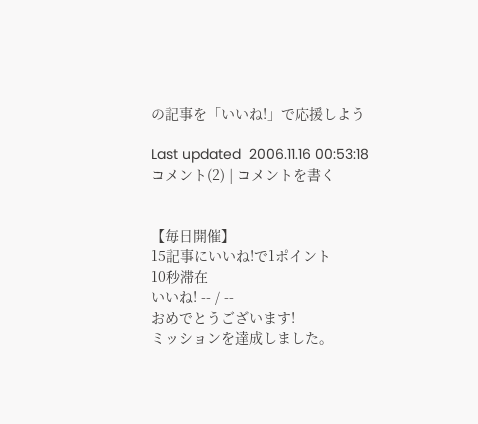の記事を「いいね!」で応援しよう

Last updated  2006.11.16 00:53:18
コメント(2) | コメントを書く


【毎日開催】
15記事にいいね!で1ポイント
10秒滞在
いいね! -- / --
おめでとうございます!
ミッションを達成しました。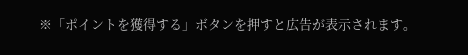※「ポイントを獲得する」ボタンを押すと広告が表示されます。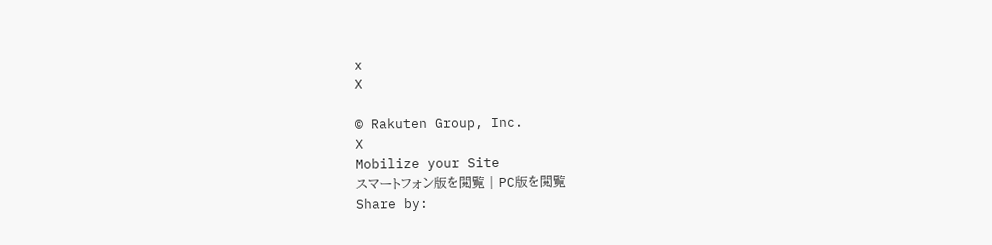x
X

© Rakuten Group, Inc.
X
Mobilize your Site
スマートフォン版を閲覧 | PC版を閲覧
Share by: